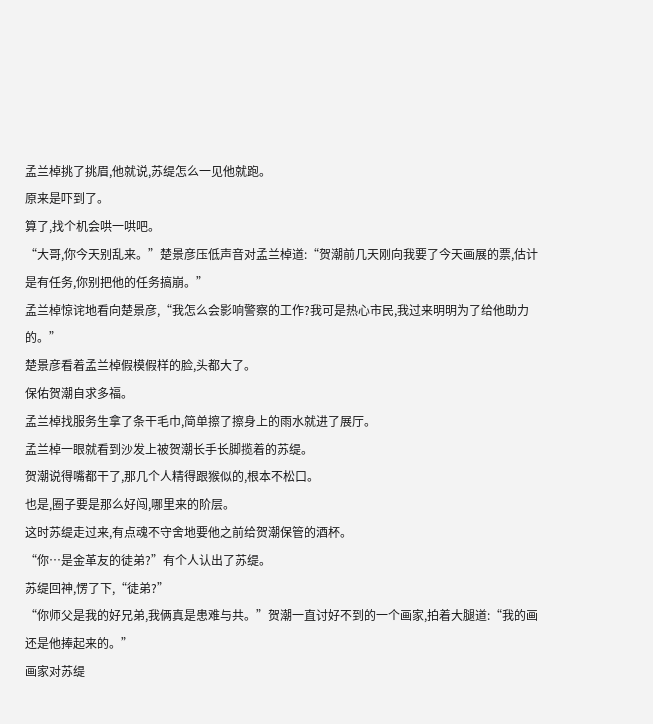孟兰棹挑了挑眉,他就说,苏缇怎么一见他就跑。
原来是吓到了。
算了,找个机会哄一哄吧。
“大哥,你今天别乱来。”楚景彦压低声音对孟兰棹道:“贺潮前几天刚向我要了今天画展的票,估计是有任务,你别把他的任务搞崩。”
孟兰棹惊诧地看向楚景彦,“我怎么会影响警察的工作?我可是热心市民,我过来明明为了给他助力的。”
楚景彦看着孟兰棹假模假样的脸,头都大了。
保佑贺潮自求多福。
孟兰棹找服务生拿了条干毛巾,简单擦了擦身上的雨水就进了展厅。
孟兰棹一眼就看到沙发上被贺潮长手长脚揽着的苏缇。
贺潮说得嘴都干了,那几个人精得跟猴似的,根本不松口。
也是,圈子要是那么好闯,哪里来的阶层。
这时苏缇走过来,有点魂不守舍地要他之前给贺潮保管的酒杯。
“你…是金革友的徒弟?”有个人认出了苏缇。
苏缇回神,愣了下,“徒弟?”
“你师父是我的好兄弟,我俩真是患难与共。”贺潮一直讨好不到的一个画家,拍着大腿道:“我的画还是他捧起来的。”
画家对苏缇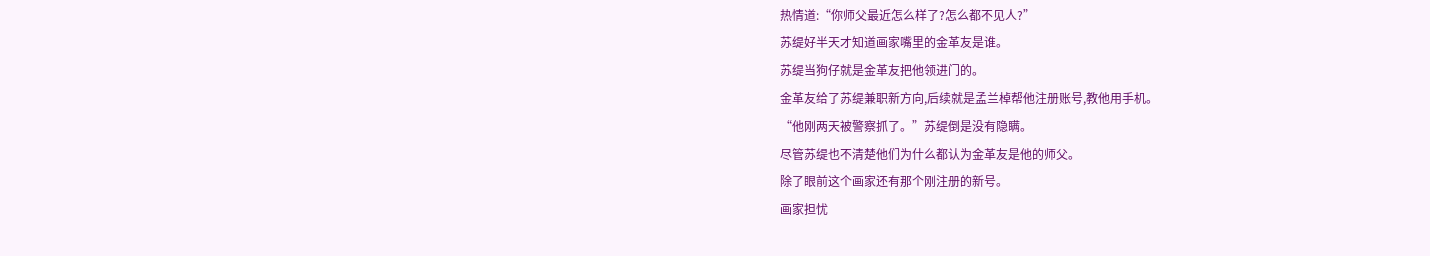热情道:“你师父最近怎么样了?怎么都不见人?”
苏缇好半天才知道画家嘴里的金革友是谁。
苏缇当狗仔就是金革友把他领进门的。
金革友给了苏缇兼职新方向,后续就是孟兰棹帮他注册账号,教他用手机。
“他刚两天被警察抓了。”苏缇倒是没有隐瞒。
尽管苏缇也不清楚他们为什么都认为金革友是他的师父。
除了眼前这个画家还有那个刚注册的新号。
画家担忧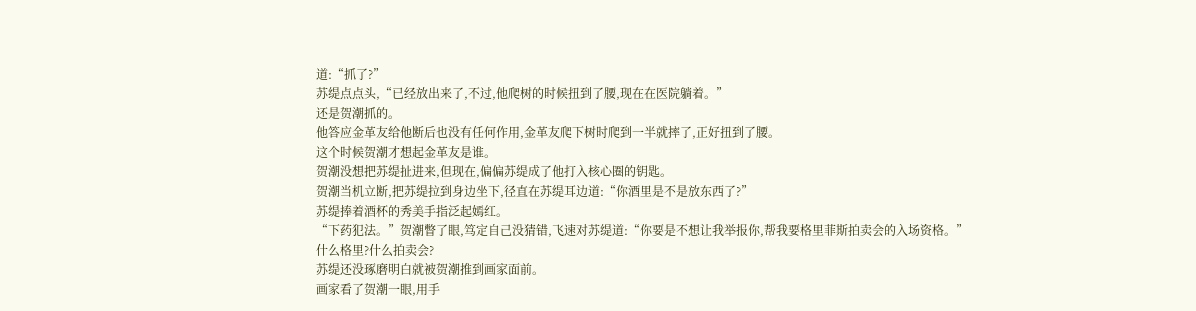道:“抓了?”
苏缇点点头,“已经放出来了,不过,他爬树的时候扭到了腰,现在在医院躺着。”
还是贺潮抓的。
他答应金革友给他断后也没有任何作用,金革友爬下树时爬到一半就摔了,正好扭到了腰。
这个时候贺潮才想起金革友是谁。
贺潮没想把苏缇扯进来,但现在,偏偏苏缇成了他打入核心圈的钥匙。
贺潮当机立断,把苏缇拉到身边坐下,径直在苏缇耳边道:“你酒里是不是放东西了?”
苏缇捧着酒杯的秀美手指泛起嫣红。
“下药犯法。”贺潮瞥了眼,笃定自己没猜错,飞速对苏缇道:“你要是不想让我举报你,帮我要格里菲斯拍卖会的入场资格。”
什么格里?什么拍卖会?
苏缇还没琢磨明白就被贺潮推到画家面前。
画家看了贺潮一眼,用手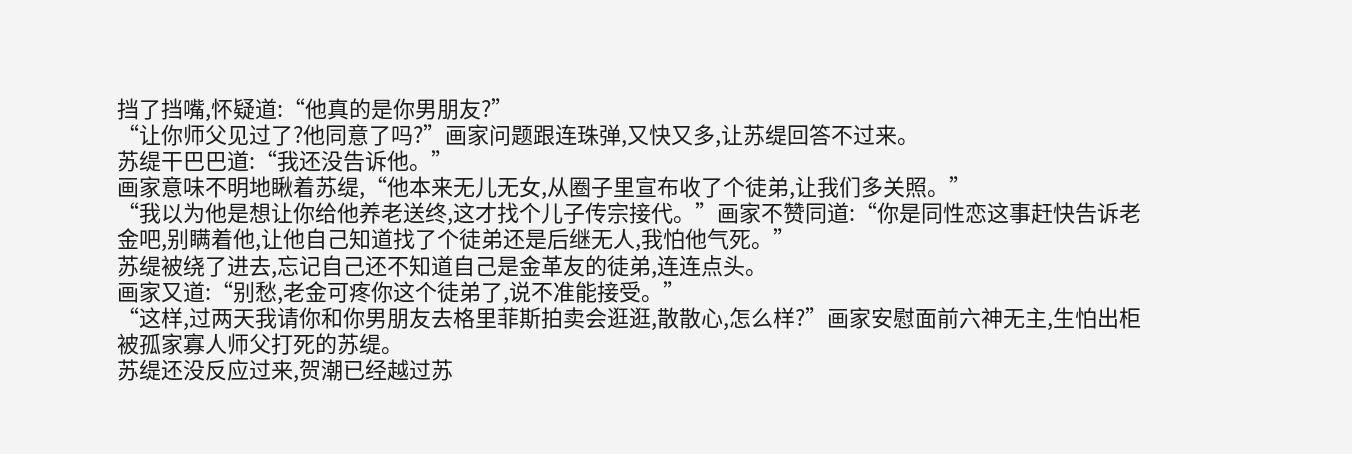挡了挡嘴,怀疑道:“他真的是你男朋友?”
“让你师父见过了?他同意了吗?”画家问题跟连珠弹,又快又多,让苏缇回答不过来。
苏缇干巴巴道:“我还没告诉他。”
画家意味不明地瞅着苏缇,“他本来无儿无女,从圈子里宣布收了个徒弟,让我们多关照。”
“我以为他是想让你给他养老送终,这才找个儿子传宗接代。”画家不赞同道:“你是同性恋这事赶快告诉老金吧,别瞒着他,让他自己知道找了个徒弟还是后继无人,我怕他气死。”
苏缇被绕了进去,忘记自己还不知道自己是金革友的徒弟,连连点头。
画家又道:“别愁,老金可疼你这个徒弟了,说不准能接受。”
“这样,过两天我请你和你男朋友去格里菲斯拍卖会逛逛,散散心,怎么样?”画家安慰面前六神无主,生怕出柜被孤家寡人师父打死的苏缇。
苏缇还没反应过来,贺潮已经越过苏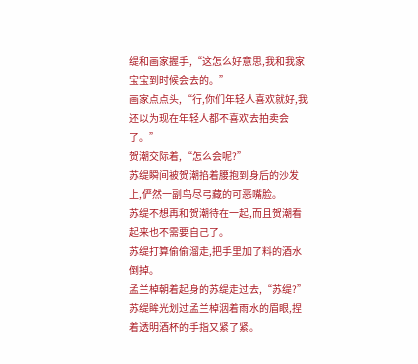缇和画家握手,“这怎么好意思,我和我家宝宝到时候会去的。”
画家点点头,“行,你们年轻人喜欢就好,我还以为现在年轻人都不喜欢去拍卖会了。”
贺潮交际着,“怎么会呢?”
苏缇瞬间被贺潮掐着腰抱到身后的沙发上,俨然一副鸟尽弓藏的可恶嘴脸。
苏缇不想再和贺潮待在一起,而且贺潮看起来也不需要自己了。
苏缇打算偷偷溜走,把手里加了料的酒水倒掉。
孟兰棹朝着起身的苏缇走过去,“苏缇?”
苏缇眸光划过孟兰棹洇着雨水的眉眼,捏着透明酒杯的手指又紧了紧。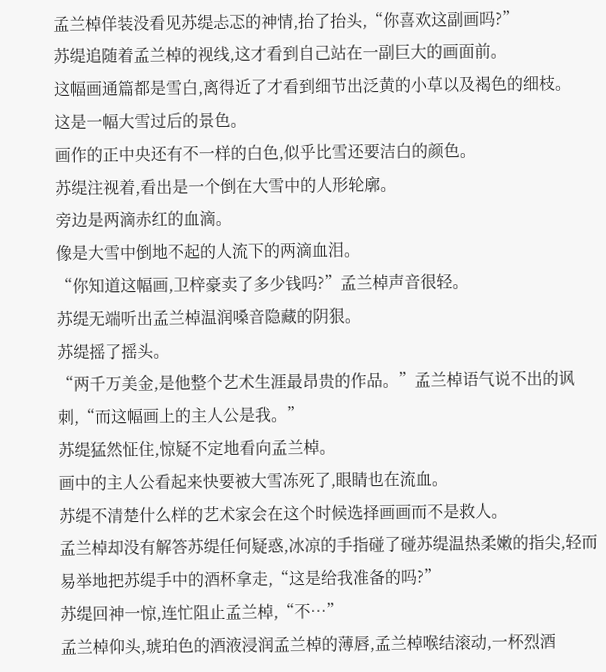孟兰棹佯装没看见苏缇忐忑的神情,抬了抬头,“你喜欢这副画吗?”
苏缇追随着孟兰棹的视线,这才看到自己站在一副巨大的画面前。
这幅画通篇都是雪白,离得近了才看到细节出泛黄的小草以及褐色的细枝。
这是一幅大雪过后的景色。
画作的正中央还有不一样的白色,似乎比雪还要洁白的颜色。
苏缇注视着,看出是一个倒在大雪中的人形轮廓。
旁边是两滴赤红的血滴。
像是大雪中倒地不起的人流下的两滴血泪。
“你知道这幅画,卫梓豪卖了多少钱吗?”孟兰棹声音很轻。
苏缇无端听出孟兰棹温润嗓音隐藏的阴狠。
苏缇摇了摇头。
“两千万美金,是他整个艺术生涯最昂贵的作品。”孟兰棹语气说不出的讽刺,“而这幅画上的主人公是我。”
苏缇猛然怔住,惊疑不定地看向孟兰棹。
画中的主人公看起来快要被大雪冻死了,眼睛也在流血。
苏缇不清楚什么样的艺术家会在这个时候选择画画而不是救人。
孟兰棹却没有解答苏缇任何疑惑,冰凉的手指碰了碰苏缇温热柔嫩的指尖,轻而易举地把苏缇手中的酒杯拿走,“这是给我准备的吗?”
苏缇回神一惊,连忙阻止孟兰棹,“不…”
孟兰棹仰头,琥珀色的酒液浸润孟兰棹的薄唇,孟兰棹喉结滚动,一杯烈酒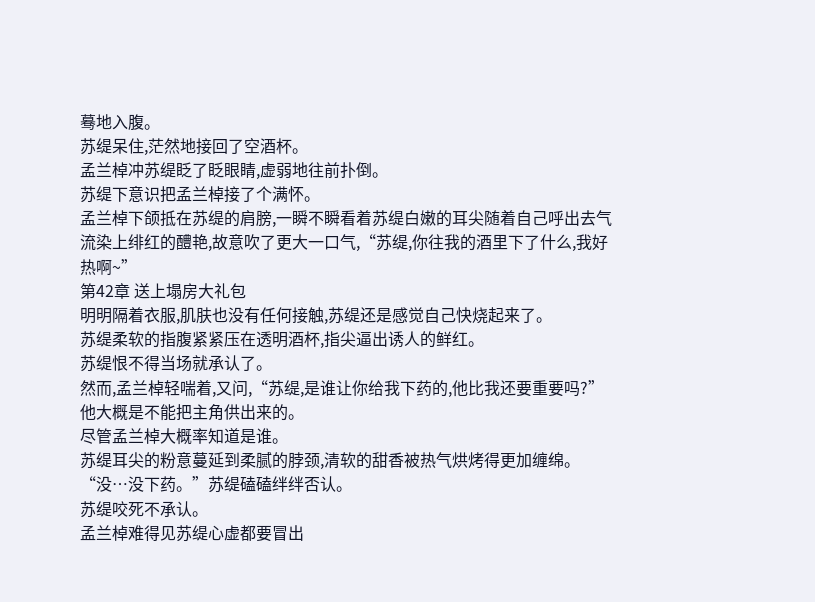蓦地入腹。
苏缇呆住,茫然地接回了空酒杯。
孟兰棹冲苏缇眨了眨眼睛,虚弱地往前扑倒。
苏缇下意识把孟兰棹接了个满怀。
孟兰棹下颌抵在苏缇的肩膀,一瞬不瞬看着苏缇白嫩的耳尖随着自己呼出去气流染上绯红的醴艳,故意吹了更大一口气,“苏缇,你往我的酒里下了什么,我好热啊~”
第42章 送上塌房大礼包
明明隔着衣服,肌肤也没有任何接触,苏缇还是感觉自己快烧起来了。
苏缇柔软的指腹紧紧压在透明酒杯,指尖逼出诱人的鲜红。
苏缇恨不得当场就承认了。
然而,孟兰棹轻喘着,又问,“苏缇,是谁让你给我下药的,他比我还要重要吗?”
他大概是不能把主角供出来的。
尽管孟兰棹大概率知道是谁。
苏缇耳尖的粉意蔓延到柔腻的脖颈,清软的甜香被热气烘烤得更加缠绵。
“没…没下药。”苏缇磕磕绊绊否认。
苏缇咬死不承认。
孟兰棹难得见苏缇心虚都要冒出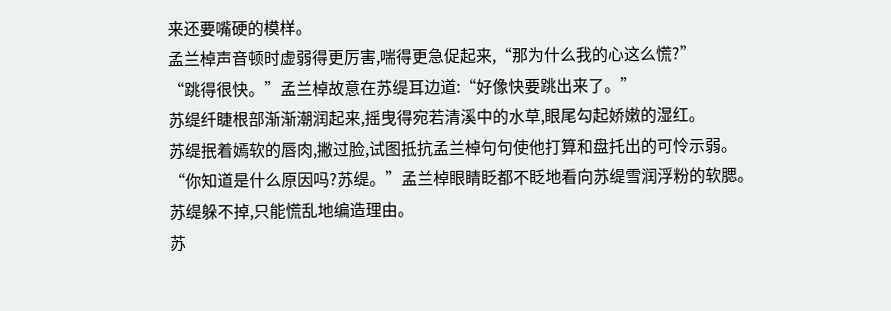来还要嘴硬的模样。
孟兰棹声音顿时虚弱得更厉害,喘得更急促起来,“那为什么我的心这么慌?”
“跳得很快。”孟兰棹故意在苏缇耳边道:“好像快要跳出来了。”
苏缇纤睫根部渐渐潮润起来,摇曳得宛若清溪中的水草,眼尾勾起娇嫩的湿红。
苏缇抿着嫣软的唇肉,撇过脸,试图抵抗孟兰棹句句使他打算和盘托出的可怜示弱。
“你知道是什么原因吗?苏缇。”孟兰棹眼睛眨都不眨地看向苏缇雪润浮粉的软腮。
苏缇躲不掉,只能慌乱地编造理由。
苏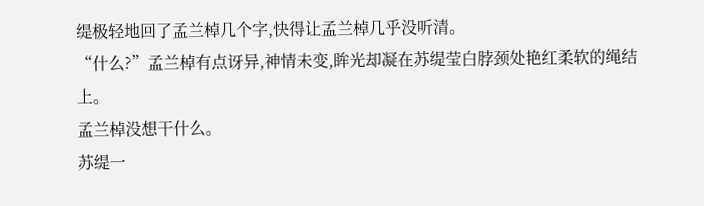缇极轻地回了孟兰棹几个字,快得让孟兰棹几乎没听清。
“什么?”孟兰棹有点讶异,神情未变,眸光却凝在苏缇莹白脖颈处艳红柔软的绳结上。
孟兰棹没想干什么。
苏缇一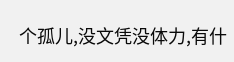个孤儿,没文凭没体力,有什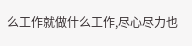么工作就做什么工作,尽心尽力也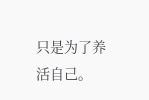只是为了养活自己。